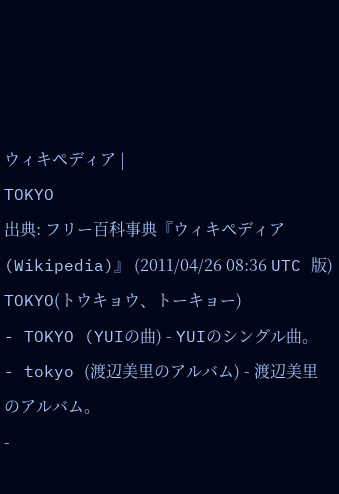ウィキペディア |
TOKYO
出典: フリー百科事典『ウィキペディア(Wikipedia)』 (2011/04/26 08:36 UTC 版)
TOKYO(トウキョウ、トーキョー)
- TOKYO (YUIの曲) - YUIのシングル曲。
- tokyo (渡辺美里のアルバム) - 渡辺美里のアルバム。
-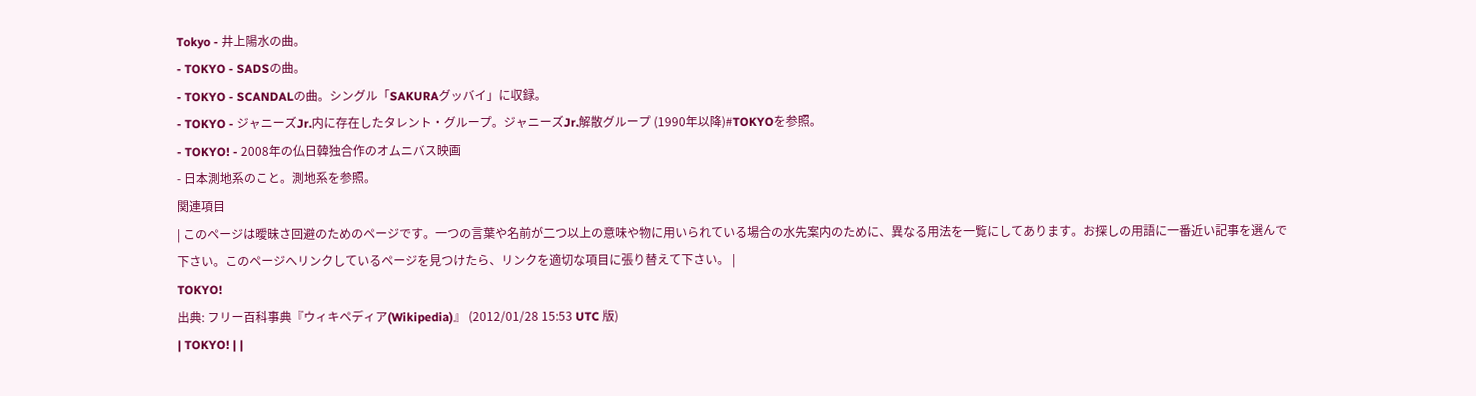Tokyo - 井上陽水の曲。
- TOKYO - SADSの曲。
- TOKYO - SCANDALの曲。シングル「SAKURAグッバイ」に収録。
- TOKYO - ジャニーズJr.内に存在したタレント・グループ。ジャニーズJr.解散グループ (1990年以降)#TOKYOを参照。
- TOKYO! - 2008年の仏日韓独合作のオムニバス映画
- 日本測地系のこと。測地系を参照。
関連項目
| このページは曖昧さ回避のためのページです。一つの言葉や名前が二つ以上の意味や物に用いられている場合の水先案内のために、異なる用法を一覧にしてあります。お探しの用語に一番近い記事を選んで下さい。このページへリンクしているページを見つけたら、リンクを適切な項目に張り替えて下さい。 |
TOKYO!
出典: フリー百科事典『ウィキペディア(Wikipedia)』 (2012/01/28 15:53 UTC 版)
| TOKYO! | |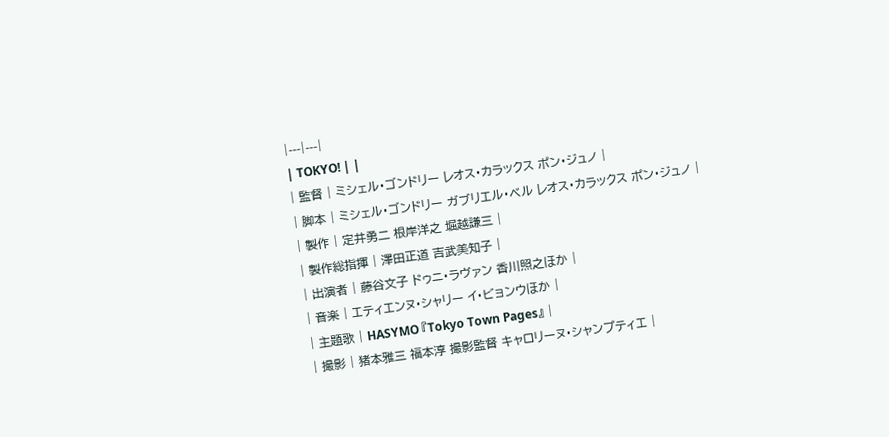|---|---|
| TOKYO! | |
| 監督 | ミシェル・ゴンドリー レオス・カラックス ポン・ジュノ |
| 脚本 | ミシェル・ゴンドリー ガブリエル・ベル レオス・カラックス ポン・ジュノ |
| 製作 | 定井勇二 根岸洋之 堀越謙三 |
| 製作総指揮 | 澤田正道 吉武美知子 |
| 出演者 | 藤谷文子 ドゥニ・ラヴァン 香川照之ほか |
| 音楽 | エティエンヌ・シャリー イ・ビョンウほか |
| 主題歌 | HASYMO 『Tokyo Town Pages』 |
| 撮影 | 猪本雅三 福本淳 撮影監督 キャロリーヌ・シャンプティエ |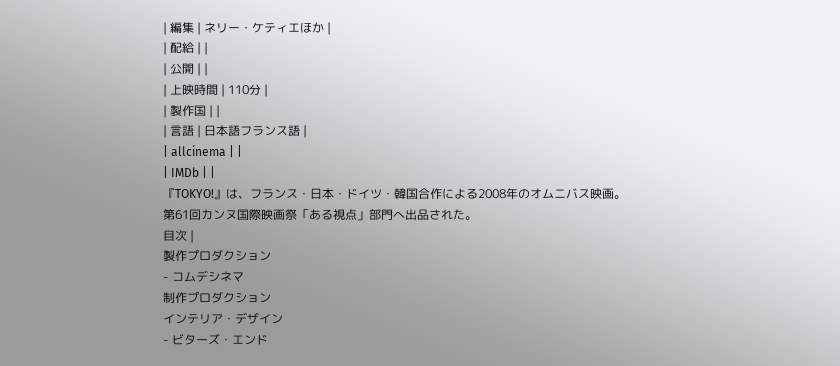| 編集 | ネリー・ケティエほか |
| 配給 | |
| 公開 | |
| 上映時間 | 110分 |
| 製作国 | |
| 言語 | 日本語フランス語 |
| allcinema | |
| IMDb | |
『TOKYO!』は、フランス・日本・ドイツ・韓国合作による2008年のオムニバス映画。
第61回カンヌ国際映画祭「ある視点」部門へ出品された。
目次 |
製作プロダクション
- コムデシネマ
制作プロダクション
インテリア・デザイン
- ビターズ・エンド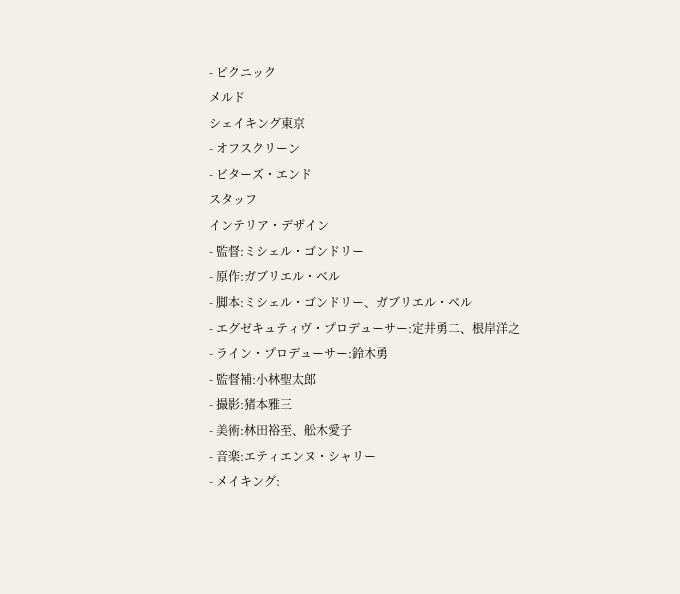- ピクニック
メルド
シェイキング東京
- オフスクリーン
- ビターズ・エンド
スタッフ
インテリア・デザイン
- 監督:ミシェル・ゴンドリー
- 原作:ガブリエル・ベル
- 脚本:ミシェル・ゴンドリー、ガブリエル・ベル
- エグゼキュティヴ・プロデューサー:定井勇二、根岸洋之
- ライン・プロデューサー:鈴木勇
- 監督補:小林聖太郎
- 撮影:猪本雅三
- 美術:林田裕至、舩木愛子
- 音楽:エティエンヌ・シャリー
- メイキング: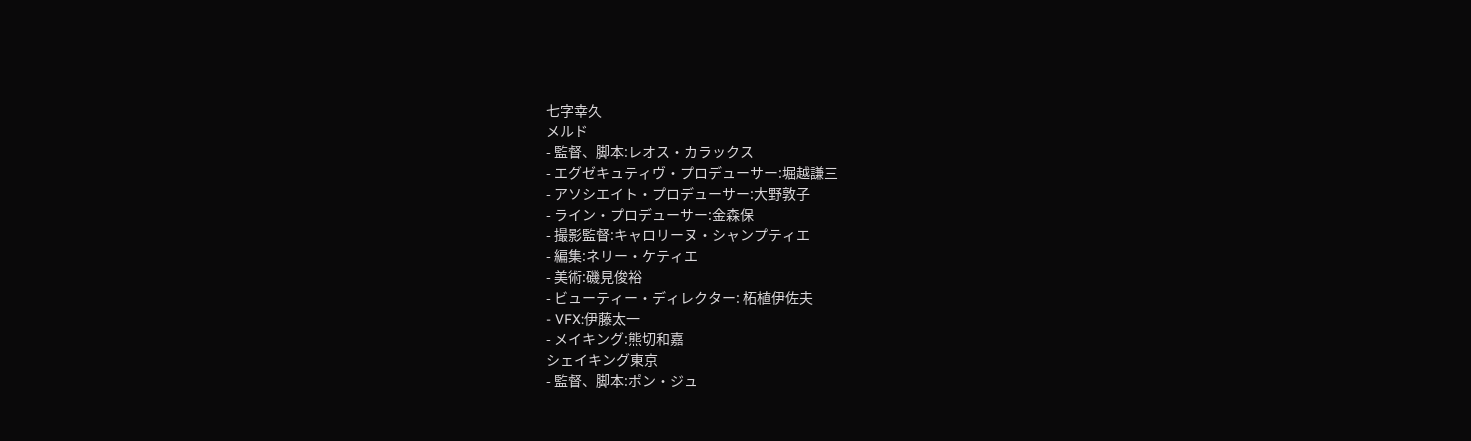七字幸久
メルド
- 監督、脚本:レオス・カラックス
- エグゼキュティヴ・プロデューサー:堀越謙三
- アソシエイト・プロデューサー:大野敦子
- ライン・プロデューサー:金森保
- 撮影監督:キャロリーヌ・シャンプティエ
- 編集:ネリー・ケティエ
- 美術:磯見俊裕
- ビューティー・ディレクター: 柘植伊佐夫
- VFX:伊藤太一
- メイキング:熊切和嘉
シェイキング東京
- 監督、脚本:ポン・ジュ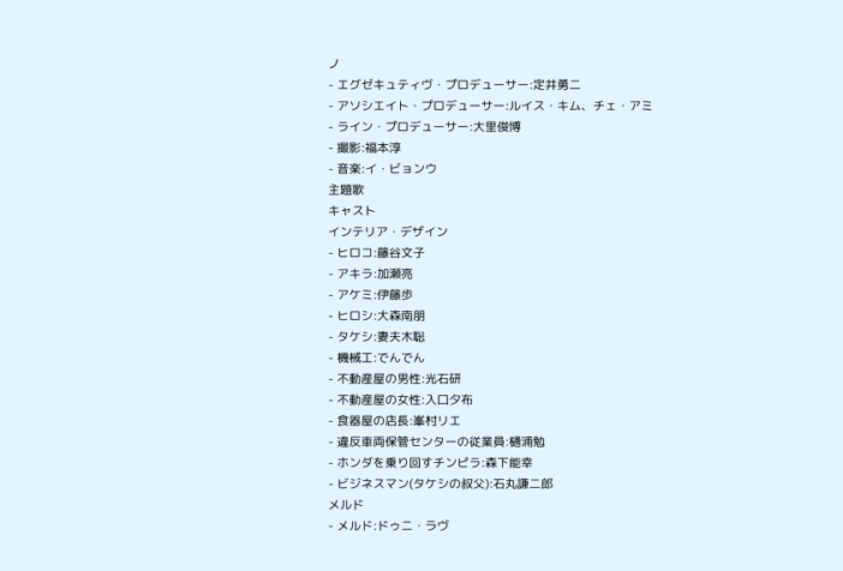ノ
- エグゼキュティヴ・プロデューサー:定井勇二
- アソシエイト・プロデューサー:ルイス・キム、チェ・アミ
- ライン・プロデューサー:大里俊博
- 撮影:福本淳
- 音楽:イ・ビョンウ
主題歌
キャスト
インテリア・デザイン
- ヒロコ:藤谷文子
- アキラ:加瀬亮
- アケミ:伊藤歩
- ヒロシ:大森南朋
- タケシ:妻夫木聡
- 機械工:でんでん
- 不動産屋の男性:光石研
- 不動産屋の女性:入口夕布
- 食器屋の店長:峯村リエ
- 違反車両保管センターの従業員:樋浦勉
- ホンダを乗り回すチンピラ:森下能幸
- ビジネスマン(タケシの叔父):石丸謙二郎
メルド
- メルド:ドゥニ・ラヴ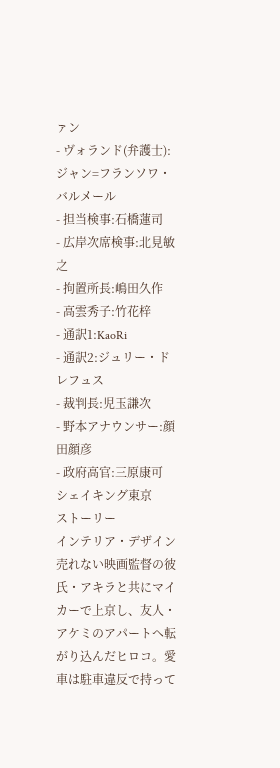ァン
- ヴォランド(弁護士):ジャン=フランソワ・バルメール
- 担当検事:石橋蓮司
- 広岸次席検事:北見敏之
- 拘置所長:嶋田久作
- 高雲秀子:竹花梓
- 通訳1:KaoRi
- 通訳2:ジュリー・ドレフュス
- 裁判長:児玉謙次
- 野本アナウンサー:顔田顔彦
- 政府高官:三原康可
シェイキング東京
ストーリー
インテリア・デザイン
売れない映画監督の彼氏・アキラと共にマイカーで上京し、友人・アケミのアパートへ転がり込んだヒロコ。愛車は駐車違反で持って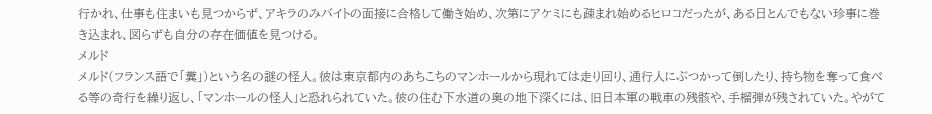行かれ、仕事も住まいも見つからず、アキラのみバイトの面接に合格して働き始め、次第にアケミにも疎まれ始めるヒロコだったが、ある日とんでもない珍事に巻き込まれ、図らずも自分の存在価値を見つける。
メルド
メルド(フランス語で「糞」)という名の謎の怪人。彼は東京都内のあちこちのマンホールから現れては走り回り、通行人にぶつかって倒したり、持ち物を奪って食べる等の奇行を繰り返し、「マンホールの怪人」と恐れられていた。彼の住む下水道の奥の地下深くには、旧日本軍の戦車の残骸や、手榴弾が残されていた。やがて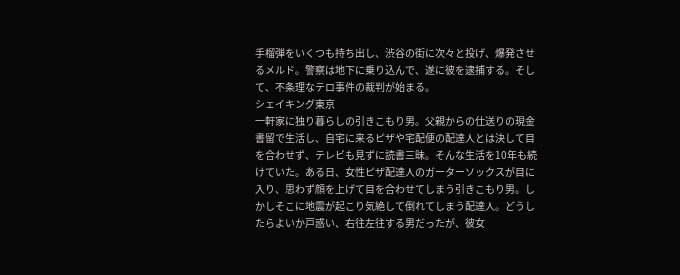手榴弾をいくつも持ち出し、渋谷の街に次々と投げ、爆発させるメルド。警察は地下に乗り込んで、遂に彼を逮捕する。そして、不条理なテロ事件の裁判が始まる。
シェイキング東京
一軒家に独り暮らしの引きこもり男。父親からの仕送りの現金書留で生活し、自宅に来るピザや宅配便の配達人とは決して目を合わせず、テレビも見ずに読書三昧。そんな生活を10年も続けていた。ある日、女性ピザ配達人のガーターソックスが目に入り、思わず顔を上げて目を合わせてしまう引きこもり男。しかしそこに地震が起こり気絶して倒れてしまう配達人。どうしたらよいか戸惑い、右往左往する男だったが、彼女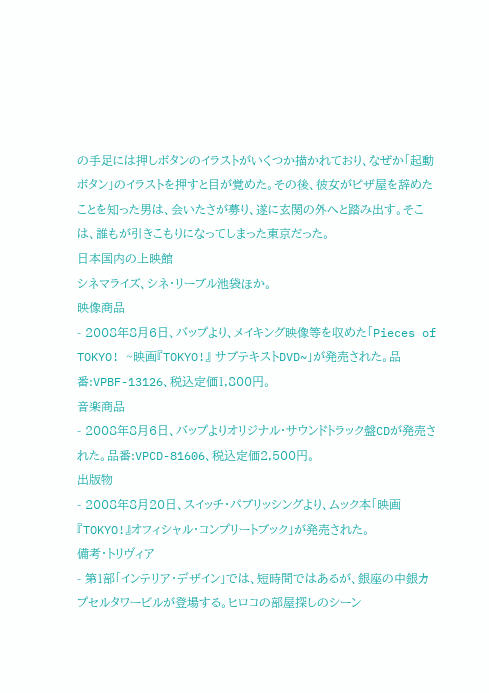の手足には押しボタンのイラストがいくつか描かれており、なぜか「起動ボタン」のイラストを押すと目が覚めた。その後、彼女がピザ屋を辞めたことを知った男は、会いたさが募り、遂に玄関の外へと踏み出す。そこは、誰もが引きこもりになってしまった東京だった。
日本国内の上映館
シネマライズ、シネ・リーブル池袋ほか。
映像商品
- 2008年8月6日、バップより、メイキング映像等を収めた「Pieces of TOKYO! ~映画『TOKYO!』 サブテキストDVD~」が発売された。品番:VPBF-13126、税込定価1,800円。
音楽商品
- 2008年8月6日、バップよりオリジナル・サウンドトラック盤CDが発売された。品番:VPCD-81606、税込定価2,500円。
出版物
- 2008年8月20日、スイッチ・パブリッシングより、ムック本「映画『TOKYO!』オフィシャル・コンプリートブック」が発売された。
備考・トリヴィア
- 第1部「インテリア・デザイン」では、短時間ではあるが、銀座の中銀カプセルタワービルが登場する。ヒロコの部屋探しのシーン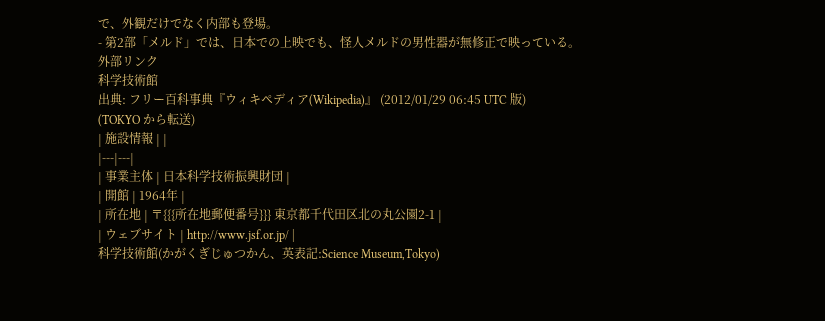で、外観だけでなく内部も登場。
- 第2部「メルド」では、日本での上映でも、怪人メルドの男性器が無修正で映っている。
外部リンク
科学技術館
出典: フリー百科事典『ウィキペディア(Wikipedia)』 (2012/01/29 06:45 UTC 版)
(TOKYO から転送)
| 施設情報 | |
|---|---|
| 事業主体 | 日本科学技術振興財団 |
| 開館 | 1964年 |
| 所在地 | 〒{{{所在地郵便番号}}} 東京都千代田区北の丸公園2-1 |
| ウェブサイト | http://www.jsf.or.jp/ |
科学技術館(かがくぎじゅつかん、英表記:Science Museum,Tokyo)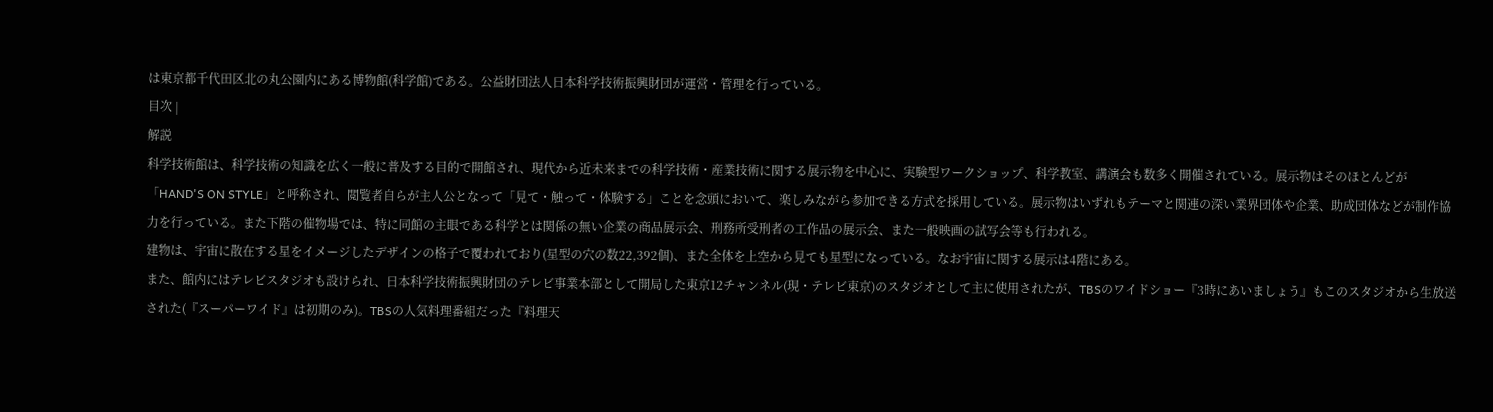は東京都千代田区北の丸公園内にある博物館(科学館)である。公益財団法人日本科学技術振興財団が運営・管理を行っている。
目次 |
解説
科学技術館は、科学技術の知識を広く一般に普及する目的で開館され、現代から近未来までの科学技術・産業技術に関する展示物を中心に、実験型ワークショップ、科学教室、講演会も数多く開催されている。展示物はそのほとんどが「HAND'S ON STYLE」と呼称され、閲覧者自らが主人公となって「見て・触って・体験する」ことを念頭において、楽しみながら参加できる方式を採用している。展示物はいずれもテーマと関連の深い業界団体や企業、助成団体などが制作協力を行っている。また下階の催物場では、特に同館の主眼である科学とは関係の無い企業の商品展示会、刑務所受刑者の工作品の展示会、また一般映画の試写会等も行われる。
建物は、宇宙に散在する星をイメージしたデザインの格子で覆われており(星型の穴の数22,392個)、また全体を上空から見ても星型になっている。なお宇宙に関する展示は4階にある。
また、館内にはテレビスタジオも設けられ、日本科学技術振興財団のテレビ事業本部として開局した東京12チャンネル(現・テレビ東京)のスタジオとして主に使用されたが、TBSのワイドショー『3時にあいましょう』もこのスタジオから生放送された(『スーパーワイド』は初期のみ)。TBSの人気料理番組だった『料理天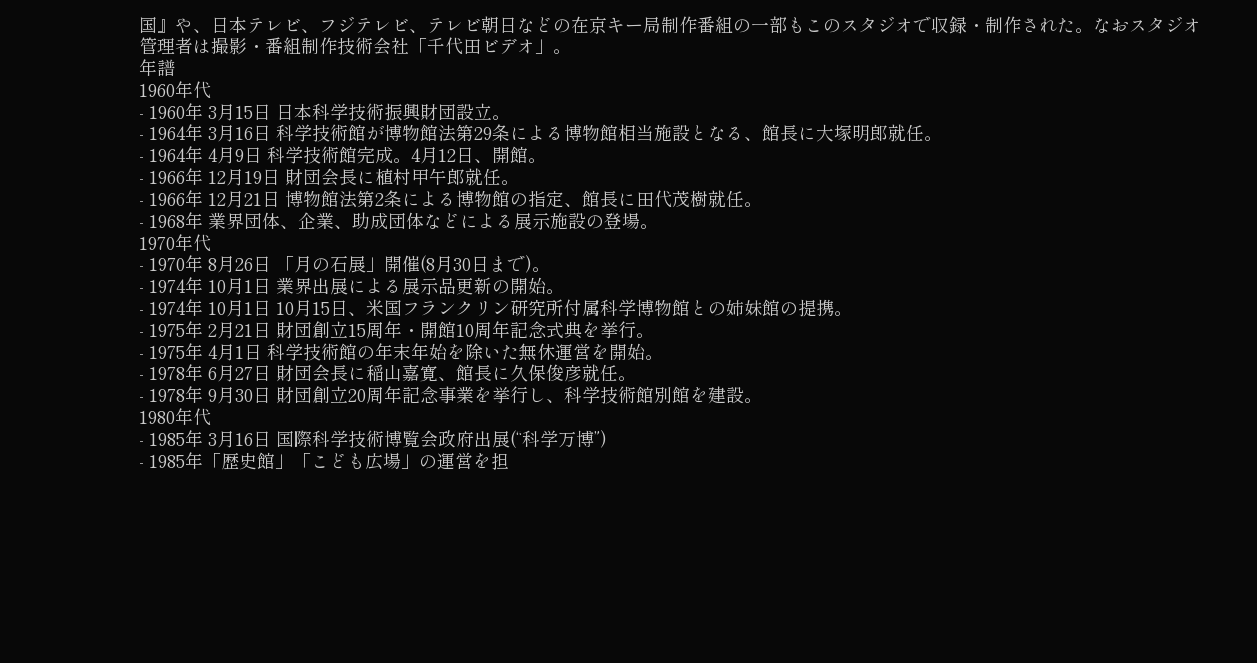国』や、日本テレビ、フジテレビ、テレビ朝日などの在京キー局制作番組の一部もこのスタジオで収録・制作された。なおスタジオ管理者は撮影・番組制作技術会社「千代田ビデオ」。
年譜
1960年代
- 1960年 3月15日 日本科学技術振興財団設立。
- 1964年 3月16日 科学技術館が博物館法第29条による博物館相当施設となる、館長に大塚明郎就任。
- 1964年 4月9日 科学技術館完成。4月12日、開館。
- 1966年 12月19日 財団会長に植村甲午郎就任。
- 1966年 12月21日 博物館法第2条による博物館の指定、館長に田代茂樹就任。
- 1968年 業界団体、企業、助成団体などによる展示施設の登場。
1970年代
- 1970年 8月26日 「月の石展」開催(8月30日まで)。
- 1974年 10月1日 業界出展による展示品更新の開始。
- 1974年 10月1日 10月15日、米国フランクリン研究所付属科学博物館との姉妹館の提携。
- 1975年 2月21日 財団創立15周年・開館10周年記念式典を挙行。
- 1975年 4月1日 科学技術館の年末年始を除いた無休運営を開始。
- 1978年 6月27日 財団会長に稲山嘉寛、館長に久保俊彦就任。
- 1978年 9月30日 財団創立20周年記念事業を挙行し、科学技術館別館を建設。
1980年代
- 1985年 3月16日 国際科学技術博覧会政府出展(“科学万博”)
- 1985年「歴史館」「こども広場」の運営を担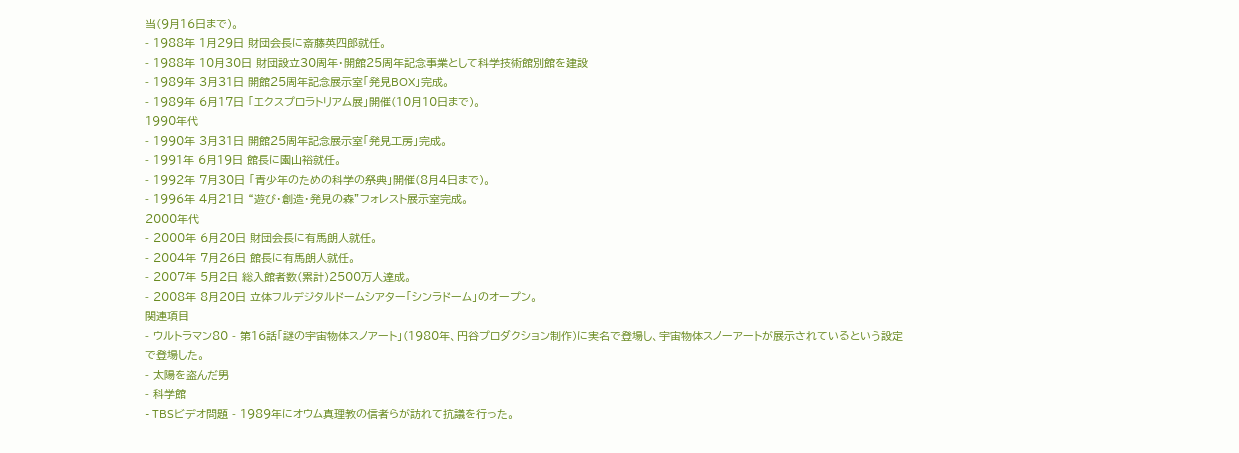当(9月16日まで)。
- 1988年 1月29日 財団会長に斎藤英四郎就任。
- 1988年 10月30日 財団設立30周年・開館25周年記念事業として科学技術館別館を建設
- 1989年 3月31日 開館25周年記念展示室「発見BOX」完成。
- 1989年 6月17日 「エクスプロラトリアム展」開催(10月10日まで)。
1990年代
- 1990年 3月31日 開館25周年記念展示室「発見工房」完成。
- 1991年 6月19日 館長に園山裕就任。
- 1992年 7月30日 「青少年のための科学の祭典」開催(8月4日まで)。
- 1996年 4月21日 “遊び・創造・発見の森”フォレスト展示室完成。
2000年代
- 2000年 6月20日 財団会長に有馬朗人就任。
- 2004年 7月26日 館長に有馬朗人就任。
- 2007年 5月2日 総入館者数(累計)2500万人達成。
- 2008年 8月20日 立体フルデジタルドームシアター「シンラドーム」のオープン。
関連項目
- ウルトラマン80 - 第16話「謎の宇宙物体スノアート」(1980年、円谷プロダクション制作)に実名で登場し、宇宙物体スノーアートが展示されているという設定で登場した。
- 太陽を盗んだ男
- 科学館
- TBSビデオ問題 - 1989年にオウム真理教の信者らが訪れて抗議を行った。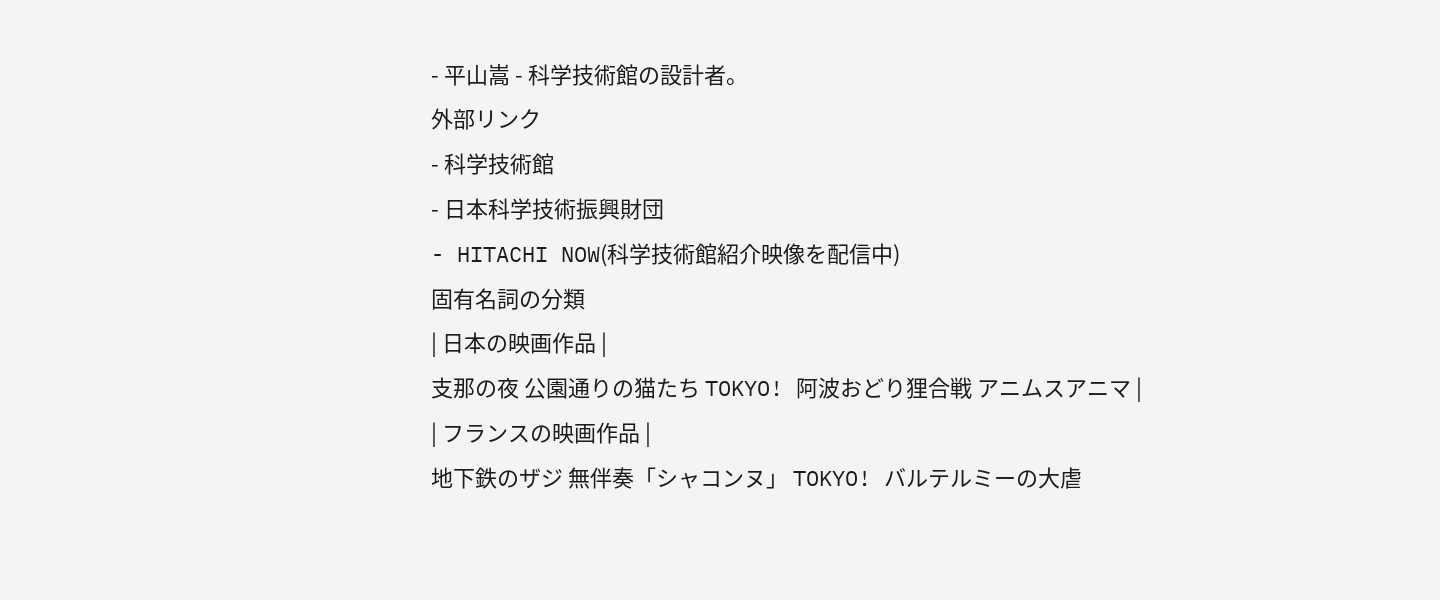- 平山嵩 - 科学技術館の設計者。
外部リンク
- 科学技術館
- 日本科学技術振興財団
- HITACHI NOW(科学技術館紹介映像を配信中)
固有名詞の分類
| 日本の映画作品 |
支那の夜 公園通りの猫たち TOKYO! 阿波おどり狸合戦 アニムスアニマ |
| フランスの映画作品 |
地下鉄のザジ 無伴奏「シャコンヌ」 TOKYO! バルテルミーの大虐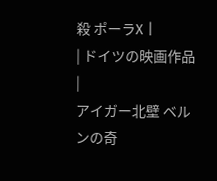殺 ポーラX |
| ドイツの映画作品 |
アイガー北壁 ベルンの奇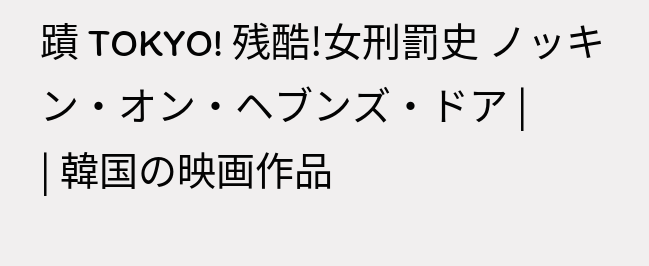蹟 TOKYO! 残酷!女刑罰史 ノッキン・オン・ヘブンズ・ドア |
| 韓国の映画作品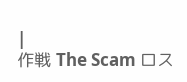|
作戦 The Scam ロス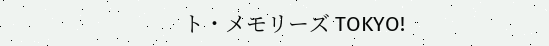ト・メモリーズ TOKYO!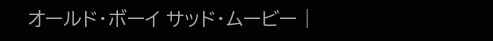オールド・ボーイ サッド・ムービー |